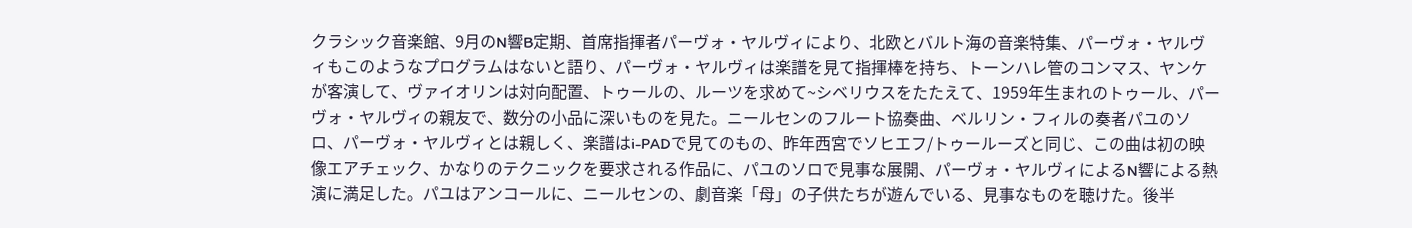クラシック音楽館、9月のN響B定期、首席指揮者パーヴォ・ヤルヴィにより、北欧とバルト海の音楽特集、パーヴォ・ヤルヴィもこのようなプログラムはないと語り、パーヴォ・ヤルヴィは楽譜を見て指揮棒を持ち、トーンハレ管のコンマス、ヤンケが客演して、ヴァイオリンは対向配置、トゥールの、ルーツを求めて~シベリウスをたたえて、1959年生まれのトゥール、パーヴォ・ヤルヴィの親友で、数分の小品に深いものを見た。ニールセンのフルート協奏曲、ベルリン・フィルの奏者パユのソロ、パーヴォ・ヤルヴィとは親しく、楽譜はi-PADで見てのもの、昨年西宮でソヒエフ/トゥールーズと同じ、この曲は初の映像エアチェック、かなりのテクニックを要求される作品に、パユのソロで見事な展開、パーヴォ・ヤルヴィによるN響による熱演に満足した。パユはアンコールに、ニールセンの、劇音楽「母」の子供たちが遊んでいる、見事なものを聴けた。後半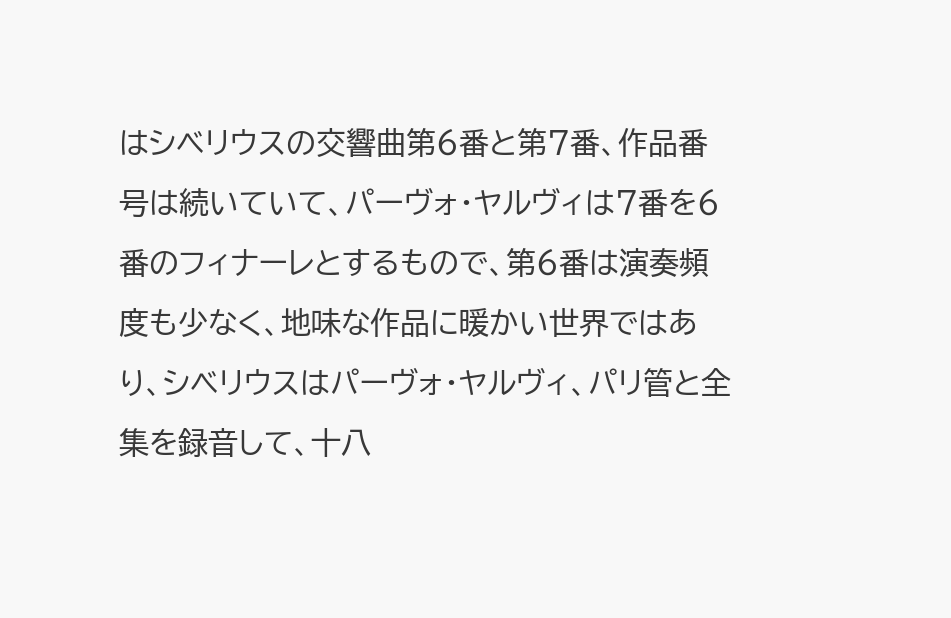はシベリウスの交響曲第6番と第7番、作品番号は続いていて、パーヴォ・ヤルヴィは7番を6番のフィナーレとするもので、第6番は演奏頻度も少なく、地味な作品に暖かい世界ではあり、シベリウスはパーヴォ・ヤルヴィ、パリ管と全集を録音して、十八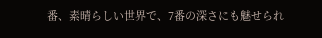番、素晴らしい世界で、7番の深さにも魅せられ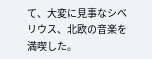て、大変に見事なシベリウス、北欧の音楽を満喫した。